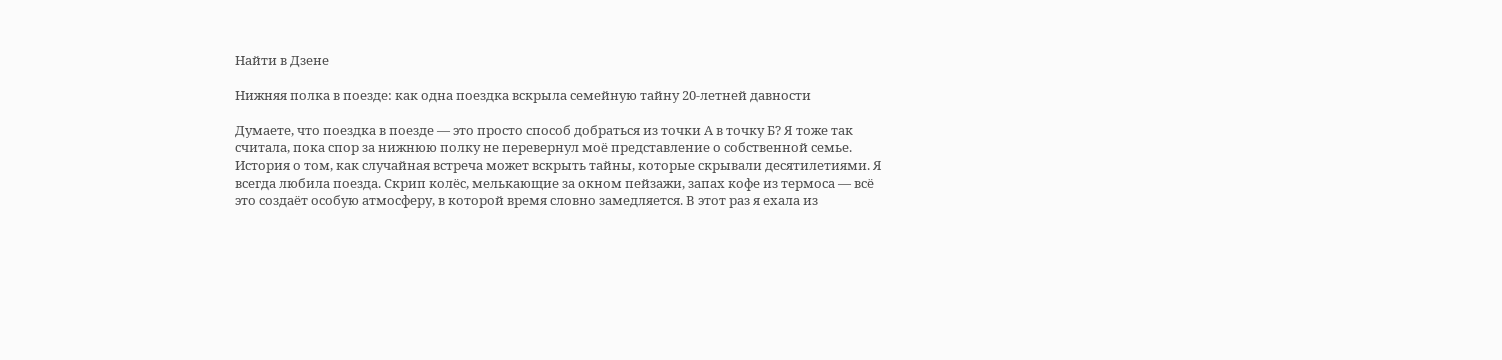Найти в Дзене

Нижняя полка в поезде: как одна поездка вскрыла семейную тайну 20-летней давности

Думаете, что поездка в поезде — это просто способ добраться из точки А в точку Б? Я тоже так считала, пока спор за нижнюю полку не перевернул моё представление о собственной семье. История о том, как случайная встреча может вскрыть тайны, которые скрывали десятилетиями. Я всегда любила поезда. Скрип колёс, мелькающие за окном пейзажи, запах кофе из термоса — всё это создаёт особую атмосферу, в которой время словно замедляется. В этот раз я ехала из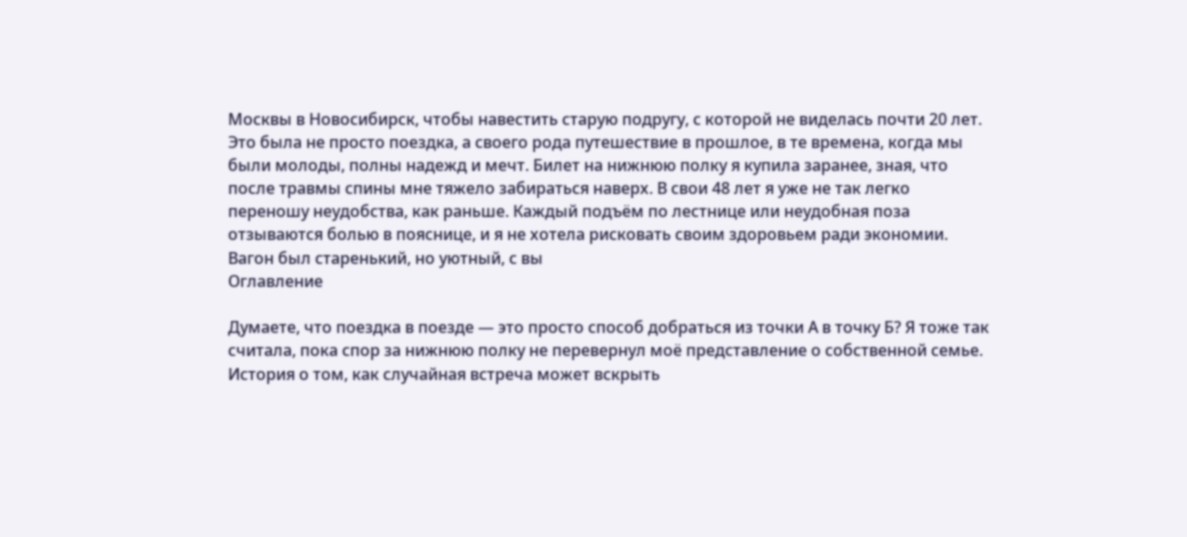Москвы в Новосибирск, чтобы навестить старую подругу, с которой не виделась почти 20 лет. Это была не просто поездка, а своего рода путешествие в прошлое, в те времена, когда мы были молоды, полны надежд и мечт. Билет на нижнюю полку я купила заранее, зная, что после травмы спины мне тяжело забираться наверх. В свои 48 лет я уже не так легко переношу неудобства, как раньше. Каждый подъём по лестнице или неудобная поза отзываются болью в пояснице, и я не хотела рисковать своим здоровьем ради экономии. Вагон был старенький, но уютный, с вы
Оглавление

Думаете, что поездка в поезде — это просто способ добраться из точки А в точку Б? Я тоже так считала, пока спор за нижнюю полку не перевернул моё представление о собственной семье. История о том, как случайная встреча может вскрыть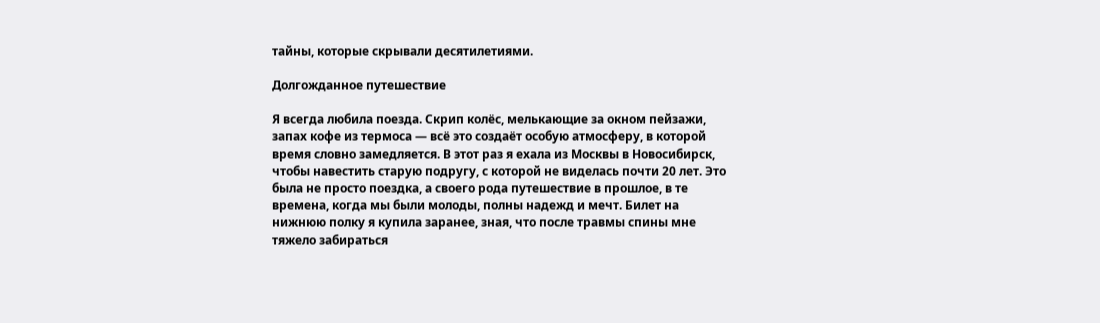тайны, которые скрывали десятилетиями.

Долгожданное путешествие

Я всегда любила поезда. Скрип колёс, мелькающие за окном пейзажи, запах кофе из термоса — всё это создаёт особую атмосферу, в которой время словно замедляется. В этот раз я ехала из Москвы в Новосибирск, чтобы навестить старую подругу, с которой не виделась почти 20 лет. Это была не просто поездка, а своего рода путешествие в прошлое, в те времена, когда мы были молоды, полны надежд и мечт. Билет на нижнюю полку я купила заранее, зная, что после травмы спины мне тяжело забираться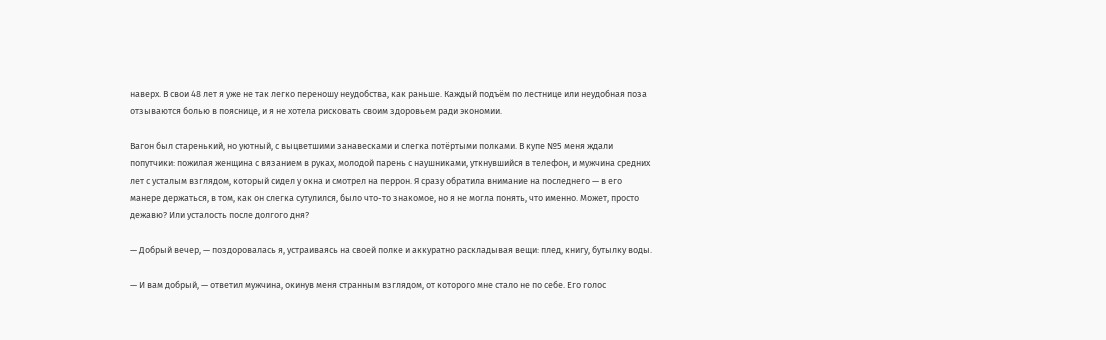наверх. В свои 48 лет я уже не так легко переношу неудобства, как раньше. Каждый подъём по лестнице или неудобная поза отзываются болью в пояснице, и я не хотела рисковать своим здоровьем ради экономии.

Вагон был старенький, но уютный, с выцветшими занавесками и слегка потёртыми полками. В купе №5 меня ждали попутчики: пожилая женщина с вязанием в руках, молодой парень с наушниками, уткнувшийся в телефон, и мужчина средних лет с усталым взглядом, который сидел у окна и смотрел на перрон. Я сразу обратила внимание на последнего — в его манере держаться, в том, как он слегка сутулился, было что-то знакомое, но я не могла понять, что именно. Может, просто дежавю? Или усталость после долгого дня?

— Добрый вечер, — поздоровалась я, устраиваясь на своей полке и аккуратно раскладывая вещи: плед, книгу, бутылку воды.

— И вам добрый, — ответил мужчина, окинув меня странным взглядом, от которого мне стало не по себе. Его голос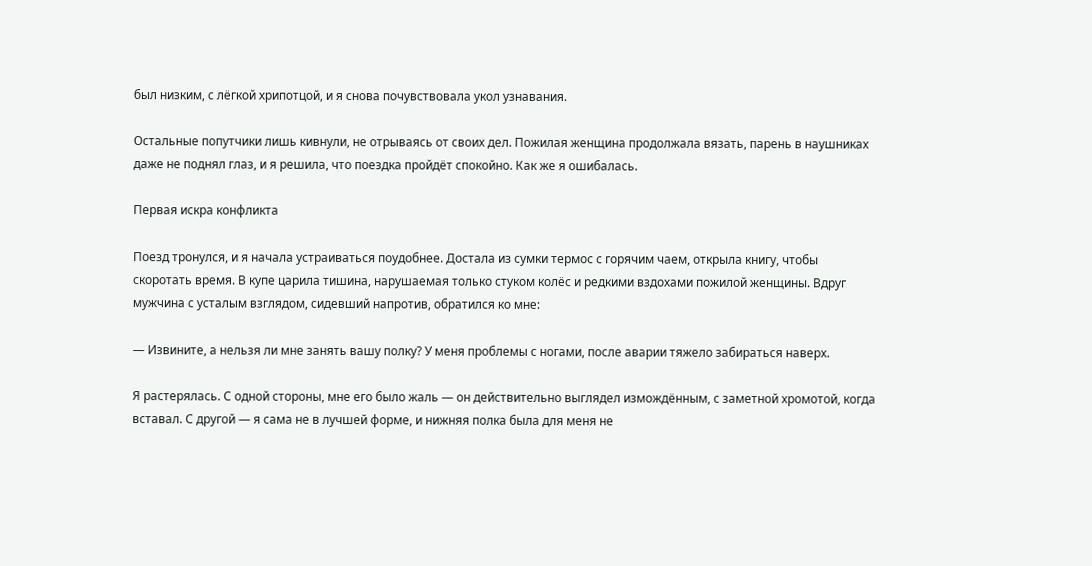был низким, с лёгкой хрипотцой, и я снова почувствовала укол узнавания.

Остальные попутчики лишь кивнули, не отрываясь от своих дел. Пожилая женщина продолжала вязать, парень в наушниках даже не поднял глаз, и я решила, что поездка пройдёт спокойно. Как же я ошибалась.

Первая искра конфликта

Поезд тронулся, и я начала устраиваться поудобнее. Достала из сумки термос с горячим чаем, открыла книгу, чтобы скоротать время. В купе царила тишина, нарушаемая только стуком колёс и редкими вздохами пожилой женщины. Вдруг мужчина с усталым взглядом, сидевший напротив, обратился ко мне:

— Извините, а нельзя ли мне занять вашу полку? У меня проблемы с ногами, после аварии тяжело забираться наверх.

Я растерялась. С одной стороны, мне его было жаль — он действительно выглядел измождённым, с заметной хромотой, когда вставал. С другой — я сама не в лучшей форме, и нижняя полка была для меня не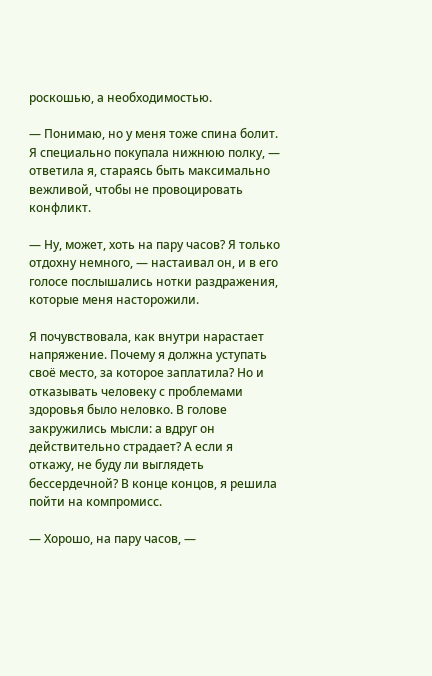роскошью, а необходимостью.

— Понимаю, но у меня тоже спина болит. Я специально покупала нижнюю полку, — ответила я, стараясь быть максимально вежливой, чтобы не провоцировать конфликт.

— Ну, может, хоть на пару часов? Я только отдохну немного, — настаивал он, и в его голосе послышались нотки раздражения, которые меня насторожили.

Я почувствовала, как внутри нарастает напряжение. Почему я должна уступать своё место, за которое заплатила? Но и отказывать человеку с проблемами здоровья было неловко. В голове закружились мысли: а вдруг он действительно страдает? А если я откажу, не буду ли выглядеть бессердечной? В конце концов, я решила пойти на компромисс.

— Хорошо, на пару часов, —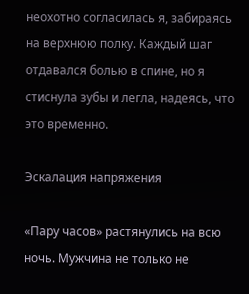неохотно согласилась я, забираясь на верхнюю полку. Каждый шаг отдавался болью в спине, но я стиснула зубы и легла, надеясь, что это временно.

Эскалация напряжения

«Пару часов» растянулись на всю ночь. Мужчина не только не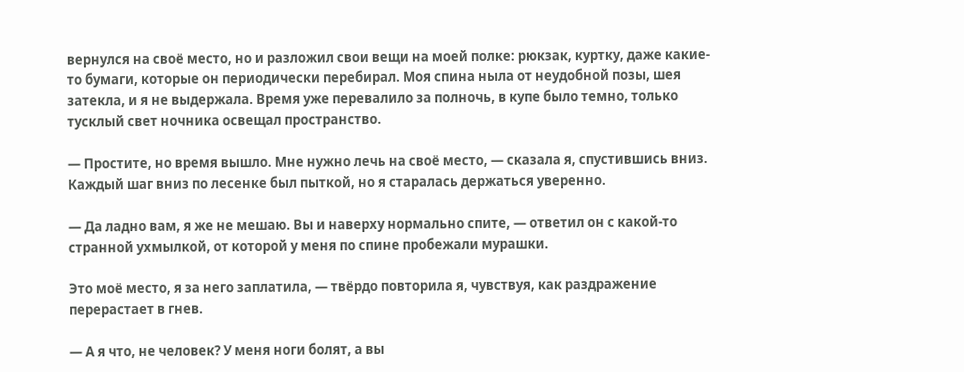вернулся на своё место, но и разложил свои вещи на моей полке: рюкзак, куртку, даже какие-то бумаги, которые он периодически перебирал. Моя спина ныла от неудобной позы, шея затекла, и я не выдержала. Время уже перевалило за полночь, в купе было темно, только тусклый свет ночника освещал пространство.

— Простите, но время вышло. Мне нужно лечь на своё место, — сказала я, спустившись вниз. Каждый шаг вниз по лесенке был пыткой, но я старалась держаться уверенно.

— Да ладно вам, я же не мешаю. Вы и наверху нормально спите, — ответил он с какой-то странной ухмылкой, от которой у меня по спине пробежали мурашки.

Это моё место, я за него заплатила, — твёрдо повторила я, чувствуя, как раздражение перерастает в гнев.

— А я что, не человек? У меня ноги болят, а вы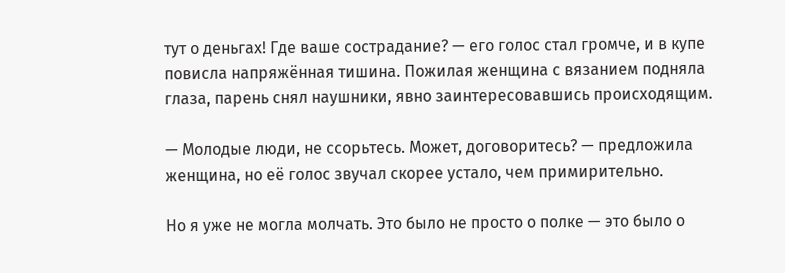тут о деньгах! Где ваше сострадание? — его голос стал громче, и в купе повисла напряжённая тишина. Пожилая женщина с вязанием подняла глаза, парень снял наушники, явно заинтересовавшись происходящим.

— Молодые люди, не ссорьтесь. Может, договоритесь? — предложила женщина, но её голос звучал скорее устало, чем примирительно.

Но я уже не могла молчать. Это было не просто о полке — это было о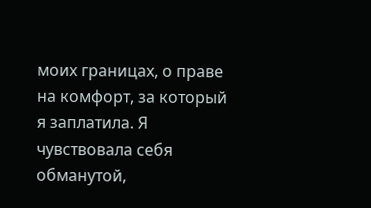моих границах, о праве на комфорт, за который я заплатила. Я чувствовала себя обманутой,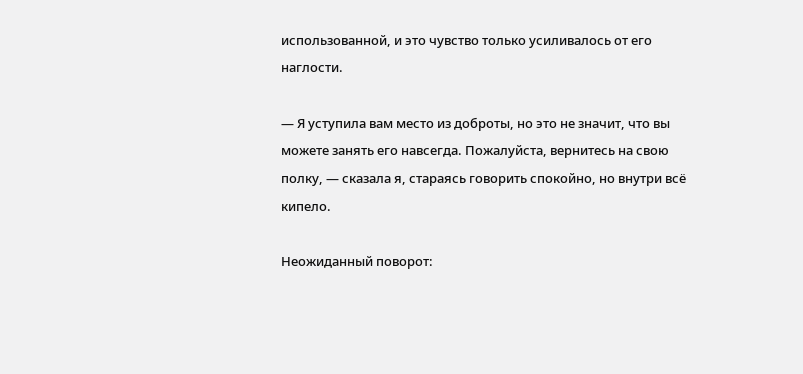использованной, и это чувство только усиливалось от его наглости.

— Я уступила вам место из доброты, но это не значит, что вы можете занять его навсегда. Пожалуйста, вернитесь на свою полку, — сказала я, стараясь говорить спокойно, но внутри всё кипело.

Неожиданный поворот: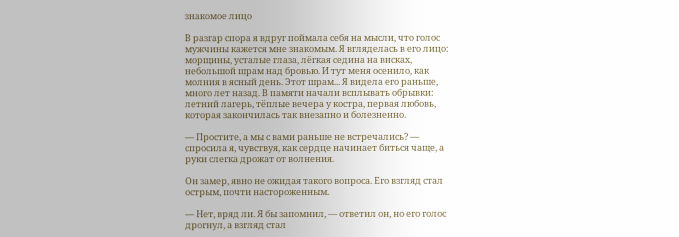знакомое лицо

В разгар спора я вдруг поймала себя на мысли, что голос мужчины кажется мне знакомым. Я вгляделась в его лицо: морщины, усталые глаза, лёгкая седина на висках, небольшой шрам над бровью. И тут меня осенило, как молния в ясный день. Этот шрам... Я видела его раньше, много лет назад. В памяти начали всплывать обрывки: летний лагерь, тёплые вечера у костра, первая любовь, которая закончилась так внезапно и болезненно.

— Простите, а мы с вами раньше не встречались? — спросила я, чувствуя, как сердце начинает биться чаще, а руки слегка дрожат от волнения.

Он замер, явно не ожидая такого вопроса. Его взгляд стал острым, почти настороженным.

— Нет, вряд ли. Я бы запомнил, — ответил он, но его голос дрогнул, а взгляд стал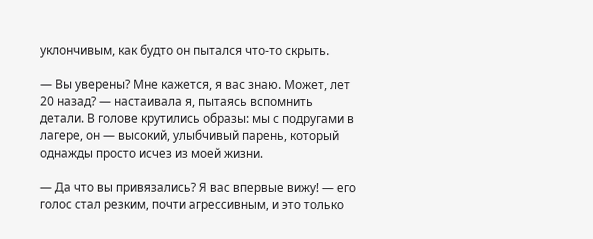уклончивым, как будто он пытался что-то скрыть.

— Вы уверены? Мне кажется, я вас знаю. Может, лет 20 назад? — настаивала я, пытаясь вспомнить детали. В голове крутились образы: мы с подругами в лагере, он — высокий, улыбчивый парень, который однажды просто исчез из моей жизни.

— Да что вы привязались? Я вас впервые вижу! — его голос стал резким, почти агрессивным, и это только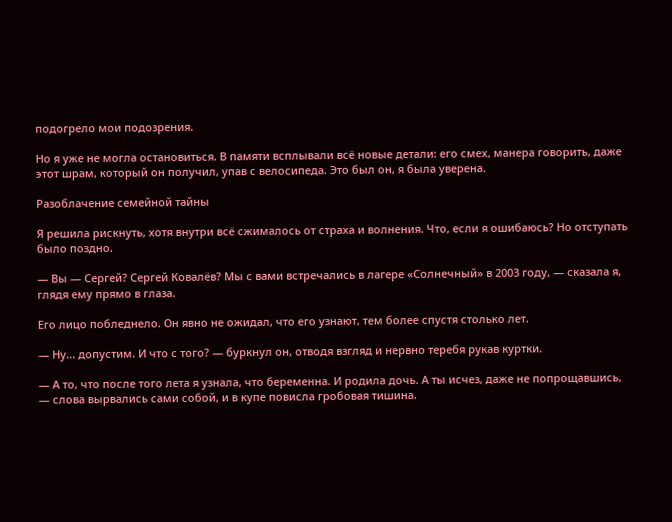подогрело мои подозрения.

Но я уже не могла остановиться. В памяти всплывали всё новые детали: его смех, манера говорить, даже этот шрам, который он получил, упав с велосипеда. Это был он, я была уверена.

Разоблачение семейной тайны

Я решила рискнуть, хотя внутри всё сжималось от страха и волнения. Что, если я ошибаюсь? Но отступать было поздно.

— Вы — Сергей? Сергей Ковалёв? Мы с вами встречались в лагере «Солнечный» в 2003 году, — сказала я, глядя ему прямо в глаза.

Его лицо побледнело. Он явно не ожидал, что его узнают, тем более спустя столько лет.

— Ну... допустим. И что с того? — буркнул он, отводя взгляд и нервно теребя рукав куртки.

— А то, что после того лета я узнала, что беременна. И родила дочь. А ты исчез, даже не попрощавшись, — слова вырвались сами собой, и в купе повисла гробовая тишина.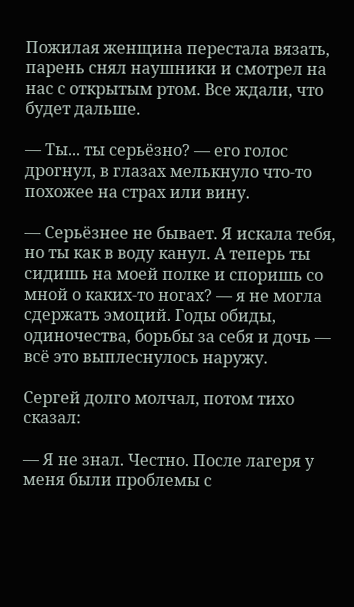Пожилая женщина перестала вязать, парень снял наушники и смотрел на нас с открытым ртом. Все ждали, что будет дальше.

— Ты... ты серьёзно? — его голос дрогнул, в глазах мелькнуло что-то похожее на страх или вину.

— Серьёзнее не бывает. Я искала тебя, но ты как в воду канул. А теперь ты сидишь на моей полке и споришь со мной о каких-то ногах? — я не могла сдержать эмоций. Годы обиды, одиночества, борьбы за себя и дочь — всё это выплеснулось наружу.

Сергей долго молчал, потом тихо сказал:

— Я не знал. Честно. После лагеря у меня были проблемы с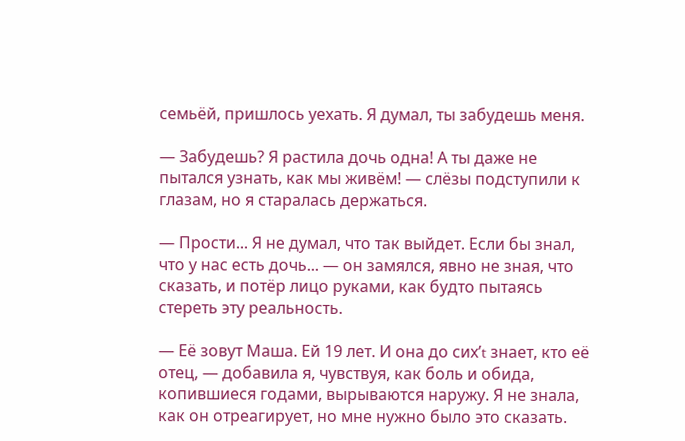семьёй, пришлось уехать. Я думал, ты забудешь меня.

— Забудешь? Я растила дочь одна! А ты даже не пытался узнать, как мы живём! — слёзы подступили к глазам, но я старалась держаться.

— Прости... Я не думал, что так выйдет. Если бы знал, что у нас есть дочь... — он замялся, явно не зная, что сказать, и потёр лицо руками, как будто пытаясь стереть эту реальность.

— Её зовут Маша. Ей 19 лет. И она до сих’t знает, кто её отец, — добавила я, чувствуя, как боль и обида, копившиеся годами, вырываются наружу. Я не знала, как он отреагирует, но мне нужно было это сказать.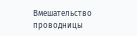Вмешательство проводницы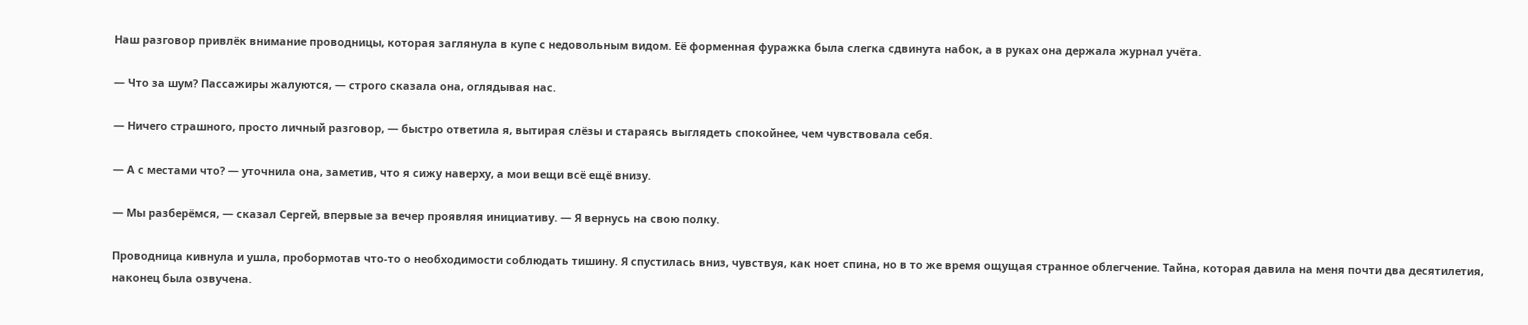Наш разговор привлёк внимание проводницы, которая заглянула в купе с недовольным видом. Её форменная фуражка была слегка сдвинута набок, а в руках она держала журнал учёта.

— Что за шум? Пассажиры жалуются, — строго сказала она, оглядывая нас.

— Ничего страшного, просто личный разговор, — быстро ответила я, вытирая слёзы и стараясь выглядеть спокойнее, чем чувствовала себя.

— А с местами что? — уточнила она, заметив, что я сижу наверху, а мои вещи всё ещё внизу.

— Мы разберёмся, — сказал Сергей, впервые за вечер проявляя инициативу. — Я вернусь на свою полку.

Проводница кивнула и ушла, пробормотав что-то о необходимости соблюдать тишину. Я спустилась вниз, чувствуя, как ноет спина, но в то же время ощущая странное облегчение. Тайна, которая давила на меня почти два десятилетия, наконец была озвучена.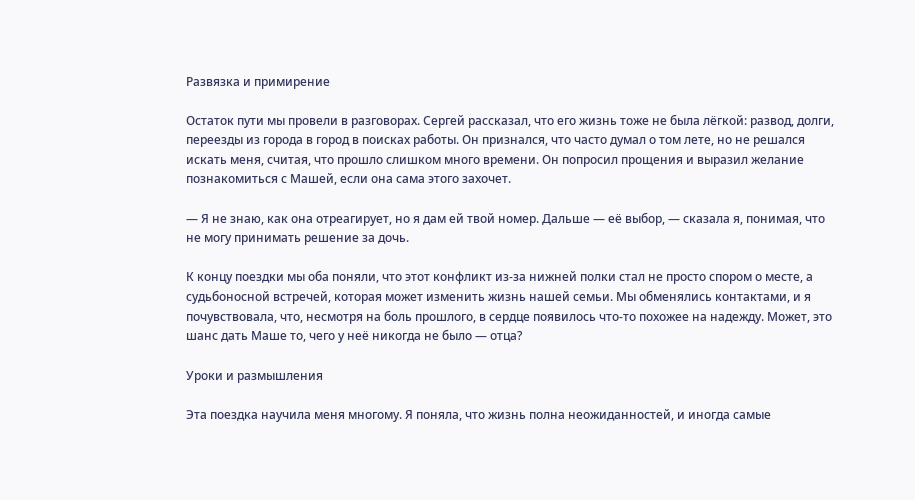Развязка и примирение

Остаток пути мы провели в разговорах. Сергей рассказал, что его жизнь тоже не была лёгкой: развод, долги, переезды из города в город в поисках работы. Он признался, что часто думал о том лете, но не решался искать меня, считая, что прошло слишком много времени. Он попросил прощения и выразил желание познакомиться с Машей, если она сама этого захочет.

— Я не знаю, как она отреагирует, но я дам ей твой номер. Дальше — её выбор, — сказала я, понимая, что не могу принимать решение за дочь.

К концу поездки мы оба поняли, что этот конфликт из-за нижней полки стал не просто спором о месте, а судьбоносной встречей, которая может изменить жизнь нашей семьи. Мы обменялись контактами, и я почувствовала, что, несмотря на боль прошлого, в сердце появилось что-то похожее на надежду. Может, это шанс дать Маше то, чего у неё никогда не было — отца?

Уроки и размышления

Эта поездка научила меня многому. Я поняла, что жизнь полна неожиданностей, и иногда самые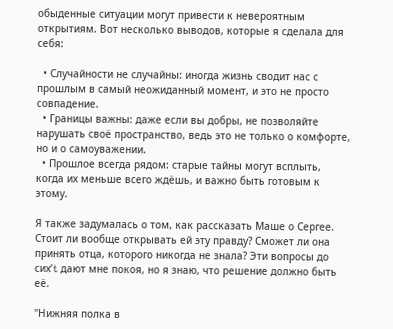обыденные ситуации могут привести к невероятным открытиям. Вот несколько выводов, которые я сделала для себя:

  • Случайности не случайны: иногда жизнь сводит нас с прошлым в самый неожиданный момент, и это не просто совпадение.
  • Границы важны: даже если вы добры, не позволяйте нарушать своё пространство, ведь это не только о комфорте, но и о самоуважении.
  • Прошлое всегда рядом: старые тайны могут всплыть, когда их меньше всего ждёшь, и важно быть готовым к этому.

Я также задумалась о том, как рассказать Маше о Сергее. Стоит ли вообще открывать ей эту правду? Сможет ли она принять отца, которого никогда не знала? Эти вопросы до сих’t дают мне покоя, но я знаю, что решение должно быть её.

"Нижняя полка в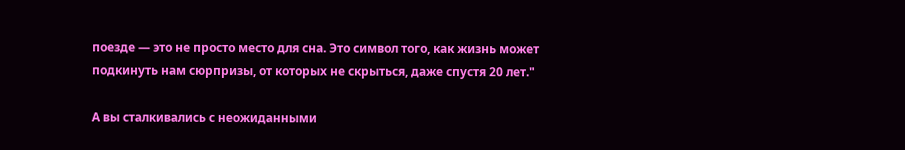поезде — это не просто место для сна. Это символ того, как жизнь может подкинуть нам сюрпризы, от которых не скрыться, даже спустя 20 лет."

А вы сталкивались с неожиданными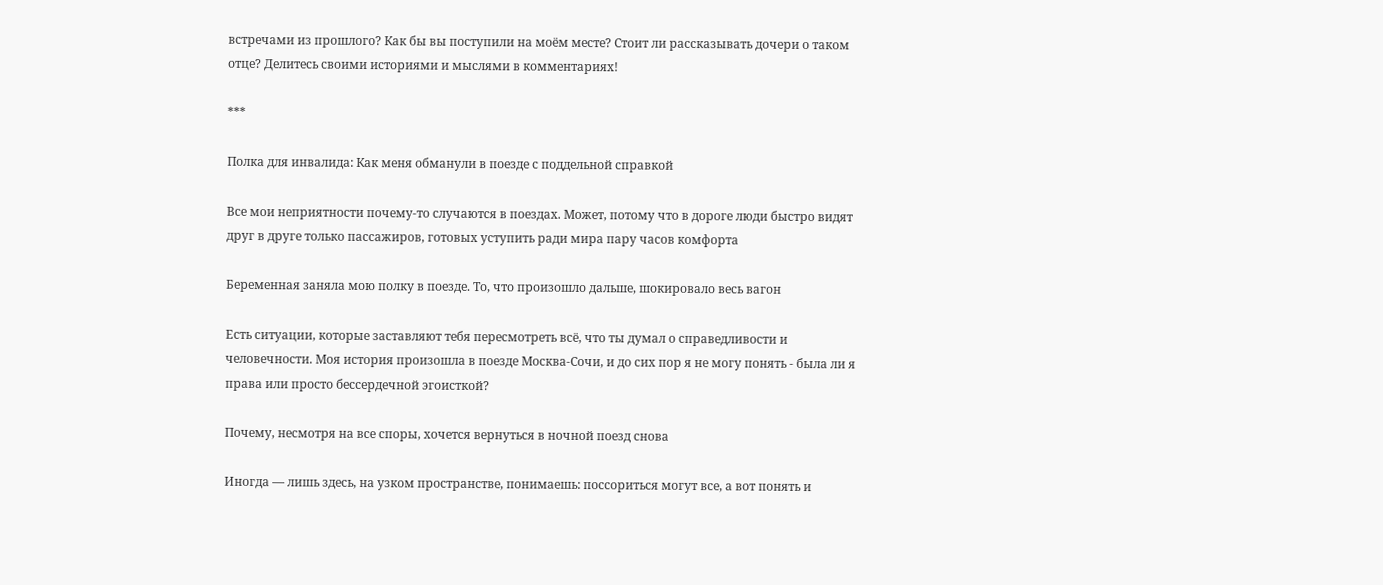встречами из прошлого? Как бы вы поступили на моём месте? Стоит ли рассказывать дочери о таком отце? Делитесь своими историями и мыслями в комментариях!

***

Полка для инвалида: Как меня обманули в поезде с поддельной справкой

Все мои неприятности почему-то случаются в поездах. Может, потому что в дороге люди быстро видят друг в друге только пассажиров, готовых уступить ради мира пару часов комфорта

Беременная заняла мою полку в поезде. То, что произошло дальше, шокировало весь вагон

Есть ситуации, которые заставляют тебя пересмотреть всё, что ты думал о справедливости и человечности. Моя история произошла в поезде Москва-Сочи, и до сих пор я не могу понять - была ли я права или просто бессердечной эгоисткой?

Почему, несмотря на все споры, хочется вернуться в ночной поезд снова

Иногда — лишь здесь, на узком пространстве, понимаешь: поссориться могут все, а вот понять и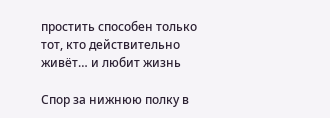простить способен только тот, кто действительно живёт… и любит жизнь

Спор за нижнюю полку в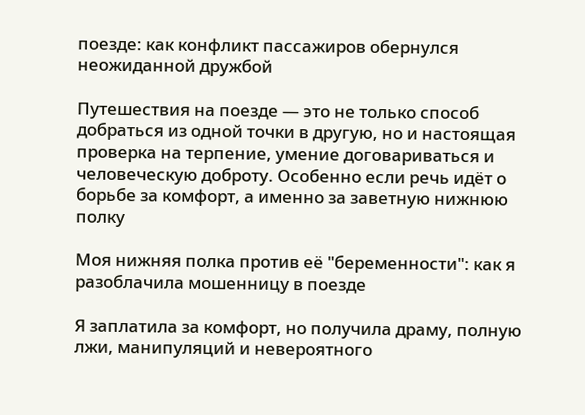поезде: как конфликт пассажиров обернулся неожиданной дружбой

Путешествия на поезде — это не только способ добраться из одной точки в другую, но и настоящая проверка на терпение, умение договариваться и человеческую доброту. Особенно если речь идёт о борьбе за комфорт, а именно за заветную нижнюю полку

Моя нижняя полка против её "беременности": как я разоблачила мошенницу в поезде

Я заплатила за комфорт, но получила драму, полную лжи, манипуляций и невероятного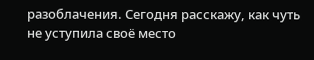разоблачения. Сегодня расскажу, как чуть не уступила своё место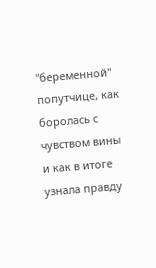"беременной" попутчице, как боролась с чувством вины и как в итоге узнала правду